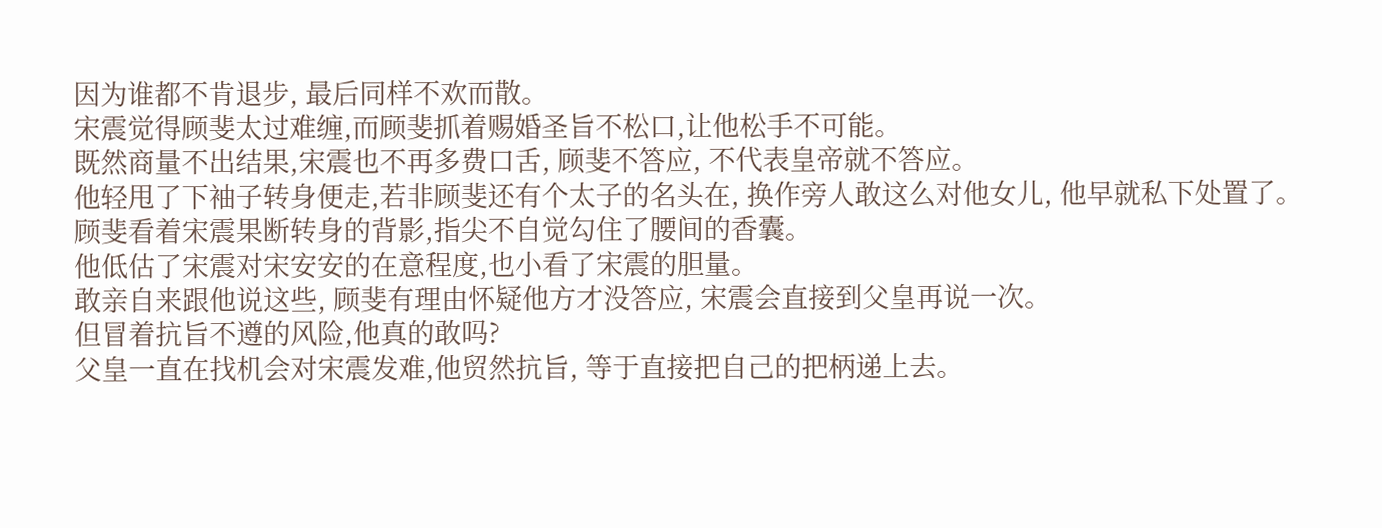因为谁都不肯退步, 最后同样不欢而散。
宋震觉得顾斐太过难缠,而顾斐抓着赐婚圣旨不松口,让他松手不可能。
既然商量不出结果,宋震也不再多费口舌, 顾斐不答应, 不代表皇帝就不答应。
他轻甩了下袖子转身便走,若非顾斐还有个太子的名头在, 换作旁人敢这么对他女儿, 他早就私下处置了。
顾斐看着宋震果断转身的背影,指尖不自觉勾住了腰间的香囊。
他低估了宋震对宋安安的在意程度,也小看了宋震的胆量。
敢亲自来跟他说这些, 顾斐有理由怀疑他方才没答应, 宋震会直接到父皇再说一次。
但冒着抗旨不遵的风险,他真的敢吗?
父皇一直在找机会对宋震发难,他贸然抗旨, 等于直接把自己的把柄递上去。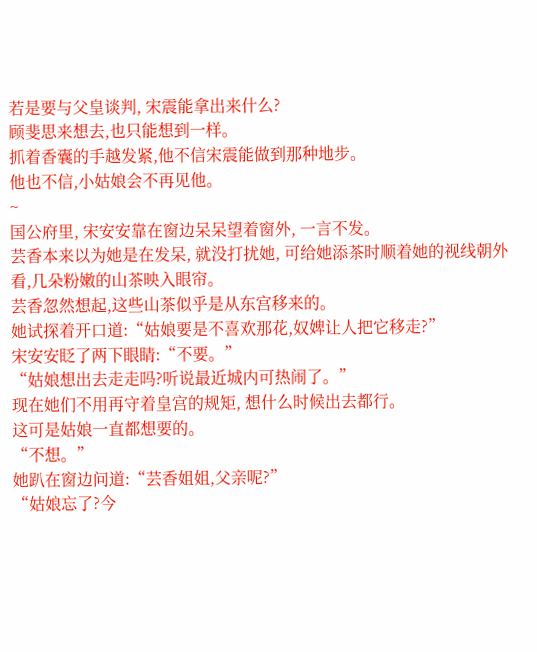若是要与父皇谈判, 宋震能拿出来什么?
顾斐思来想去,也只能想到一样。
抓着香囊的手越发紧,他不信宋震能做到那种地步。
他也不信,小姑娘会不再见他。
~
国公府里, 宋安安靠在窗边呆呆望着窗外, 一言不发。
芸香本来以为她是在发呆, 就没打扰她, 可给她添茶时顺着她的视线朝外看,几朵粉嫩的山茶映入眼帘。
芸香忽然想起,这些山茶似乎是从东宫移来的。
她试探着开口道:“姑娘要是不喜欢那花,奴婢让人把它移走?”
宋安安眨了两下眼睛:“不要。”
“姑娘想出去走走吗?听说最近城内可热闹了。”
现在她们不用再守着皇宫的规矩, 想什么时候出去都行。
这可是姑娘一直都想要的。
“不想。”
她趴在窗边问道:“芸香姐姐,父亲呢?”
“姑娘忘了?今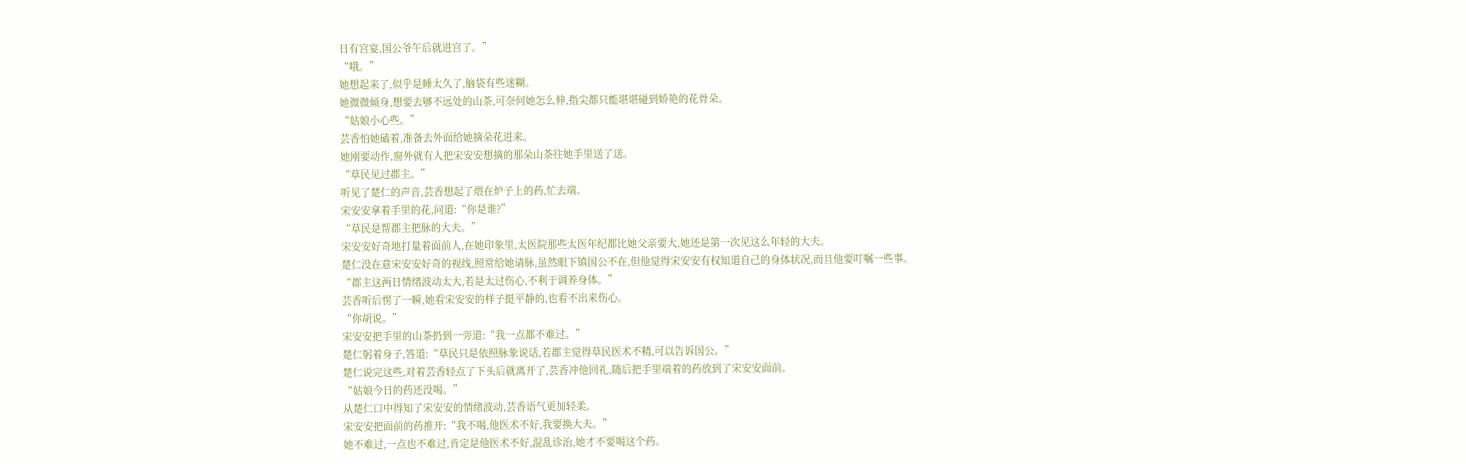日有宫宴,国公爷午后就进宫了。”
“哦。”
她想起来了,似乎是睡太久了,脑袋有些迷糊。
她微微倾身,想要去够不远处的山茶,可奈何她怎么伸,指尖都只能堪堪碰到娇艳的花骨朵。
“姑娘小心些。”
芸香怕她磕着,准备去外面给她摘朵花进来。
她刚要动作,窗外就有人把宋安安想摘的那朵山茶往她手里送了送。
“草民见过郡主。”
听见了楚仁的声音,芸香想起了煨在炉子上的药,忙去端。
宋安安拿着手里的花,问道:“你是谁?”
“草民是帮郡主把脉的大夫。”
宋安安好奇地打量着面前人,在她印象里,太医院那些太医年纪都比她父亲要大,她还是第一次见这么年轻的大夫。
楚仁没在意宋安安好奇的视线,照常给她请脉,虽然眼下镇国公不在,但他觉得宋安安有权知道自己的身体状况,而且他要叮嘱一些事。
“郡主这两日情绪波动太大,若是太过伤心,不利于调养身体。”
芸香听后愣了一瞬,她看宋安安的样子挺平静的,也看不出来伤心。
“你胡说。”
宋安安把手里的山茶扔到一旁道:“我一点都不难过。”
楚仁躬着身子,答道:“草民只是依照脉象说话,若郡主觉得草民医术不精,可以告诉国公。”
楚仁说完这些,对着芸香轻点了下头后就离开了,芸香冲他回礼,随后把手里端着的药放到了宋安安面前。
“姑娘今日的药还没喝。”
从楚仁口中得知了宋安安的情绪波动,芸香语气更加轻柔。
宋安安把面前的药推开:“我不喝,他医术不好,我要换大夫。”
她不难过,一点也不难过,肯定是他医术不好,混乱诊治,她才不要喝这个药。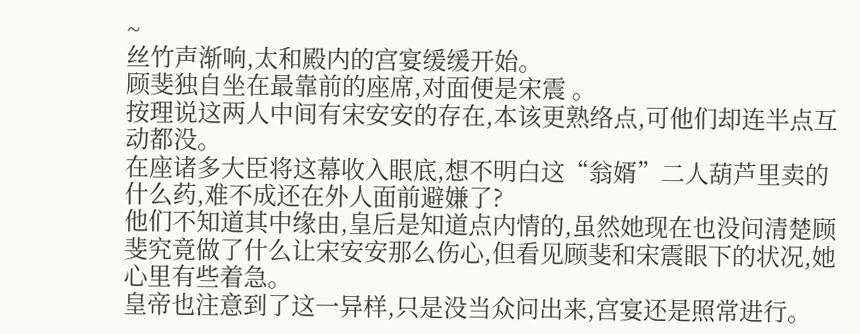~
丝竹声渐响,太和殿内的宫宴缓缓开始。
顾斐独自坐在最靠前的座席,对面便是宋震 。
按理说这两人中间有宋安安的存在,本该更熟络点,可他们却连半点互动都没。
在座诸多大臣将这幕收入眼底,想不明白这“翁婿”二人葫芦里卖的什么药,难不成还在外人面前避嫌了?
他们不知道其中缘由,皇后是知道点内情的,虽然她现在也没问清楚顾斐究竟做了什么让宋安安那么伤心,但看见顾斐和宋震眼下的状况,她心里有些着急。
皇帝也注意到了这一异样,只是没当众问出来,宫宴还是照常进行。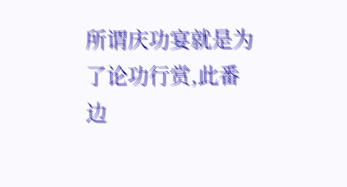所谓庆功宴就是为了论功行赏,此番边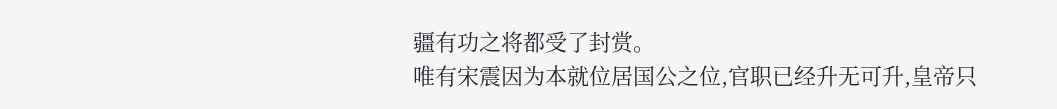疆有功之将都受了封赏。
唯有宋震因为本就位居国公之位,官职已经升无可升,皇帝只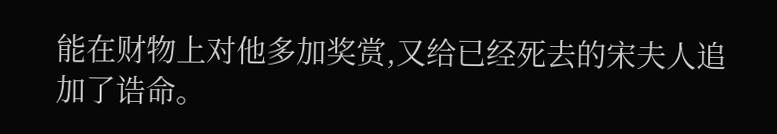能在财物上对他多加奖赏,又给已经死去的宋夫人追加了诰命。